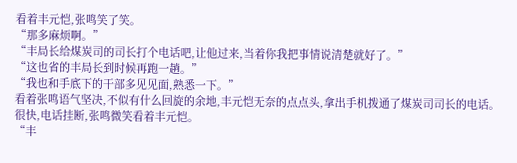看着丰元恺,张鸣笑了笑。
“那多麻烦啊。”
“丰局长给煤炭司的司长打个电话吧,让他过来,当着你我把事情说清楚就好了。”
“这也省的丰局长到时候再跑一趟。”
“我也和手底下的干部多见见面,熟悉一下。”
看着张鸣语气坚决,不似有什么回旋的余地,丰元恺无奈的点点头,拿出手机拨通了煤炭司司长的电话。
很快,电话挂断,张鸣微笑看着丰元恺。
“丰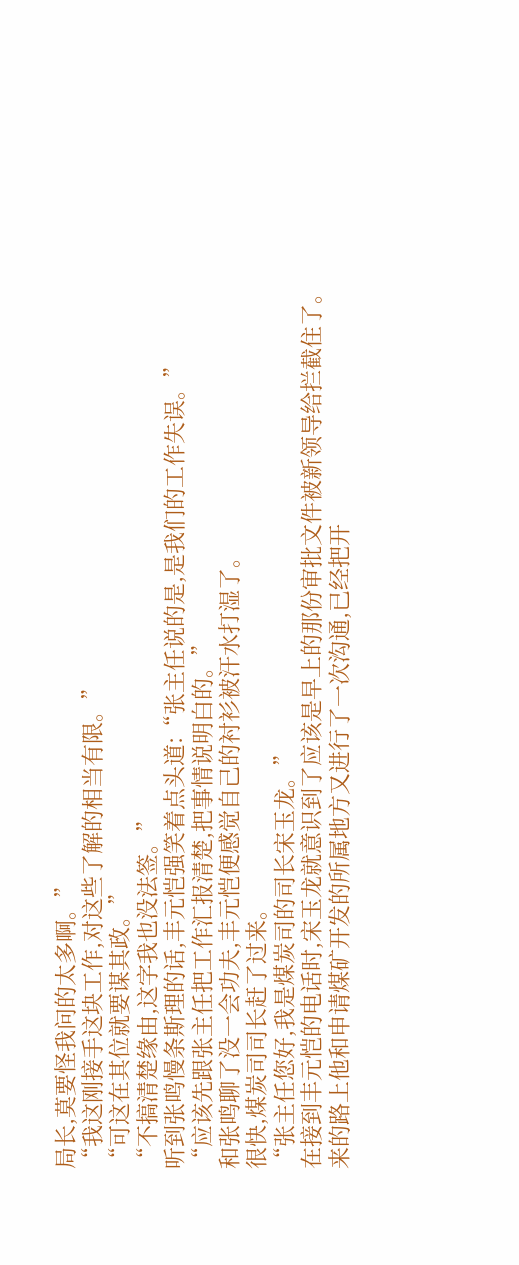局长,莫要怪我问的太多啊。”
“我这刚接手这块工作,对这些了解的相当有限。”
“可这在其位就要谋其政。”
“不搞清楚缘由,这字我也没法签。”
听到张鸣慢条斯理的话,丰元恺强笑着点头道:“张主任说的是,是我们的工作失误。”
“应该先跟张主任把工作汇报清楚,把事情说明白的。”
和张鸣聊了没一会功夫,丰元恺便感觉自己的衬衫被汗水打湿了。
很快,煤炭司司长赶了过来。
“张主任您好,我是煤炭司的司长宋玉龙。”
在接到丰元恺的电话时,宋玉龙就意识到了应该是早上的那份审批文件被新领导给拦截住了。
来的路上他和申请煤矿开发的所属地方又进行了一次沟通,已经把开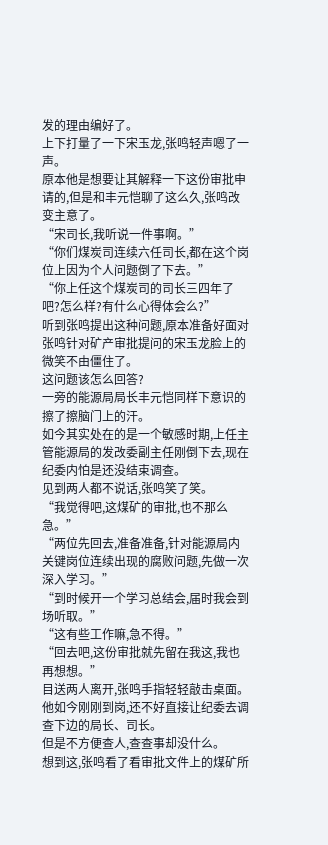发的理由编好了。
上下打量了一下宋玉龙,张鸣轻声嗯了一声。
原本他是想要让其解释一下这份审批申请的,但是和丰元恺聊了这么久,张鸣改变主意了。
“宋司长,我听说一件事啊。”
“你们煤炭司连续六任司长,都在这个岗位上因为个人问题倒了下去。”
“你上任这个煤炭司的司长三四年了吧?怎么样?有什么心得体会么?”
听到张鸣提出这种问题,原本准备好面对张鸣针对矿产审批提问的宋玉龙脸上的微笑不由僵住了。
这问题该怎么回答?
一旁的能源局局长丰元恺同样下意识的擦了擦脑门上的汗。
如今其实处在的是一个敏感时期,上任主管能源局的发改委副主任刚倒下去,现在纪委内怕是还没结束调查。
见到两人都不说话,张鸣笑了笑。
“我觉得吧,这煤矿的审批,也不那么急。”
“两位先回去,准备准备,针对能源局内关键岗位连续出现的腐败问题,先做一次深入学习。”
“到时候开一个学习总结会,届时我会到场听取。”
“这有些工作嘛,急不得。”
“回去吧,这份审批就先留在我这,我也再想想。”
目送两人离开,张鸣手指轻轻敲击桌面。
他如今刚刚到岗,还不好直接让纪委去调查下边的局长、司长。
但是不方便查人,查查事却没什么。
想到这,张鸣看了看审批文件上的煤矿所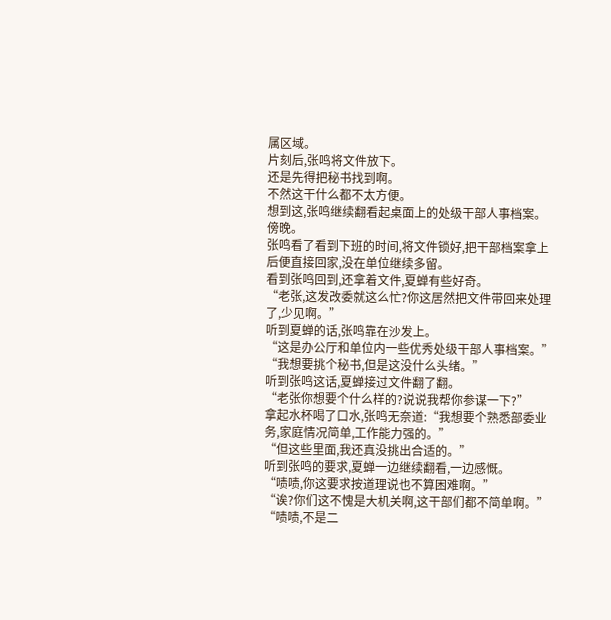属区域。
片刻后,张鸣将文件放下。
还是先得把秘书找到啊。
不然这干什么都不太方便。
想到这,张鸣继续翻看起桌面上的处级干部人事档案。
傍晚。
张鸣看了看到下班的时间,将文件锁好,把干部档案拿上后便直接回家,没在单位继续多留。
看到张鸣回到,还拿着文件,夏蝉有些好奇。
“老张,这发改委就这么忙?你这居然把文件带回来处理了,少见啊。”
听到夏蝉的话,张鸣靠在沙发上。
“这是办公厅和单位内一些优秀处级干部人事档案。”
“我想要挑个秘书,但是这没什么头绪。”
听到张鸣这话,夏蝉接过文件翻了翻。
“老张你想要个什么样的?说说我帮你参谋一下?”
拿起水杯喝了口水,张鸣无奈道:“我想要个熟悉部委业务,家庭情况简单,工作能力强的。”
“但这些里面,我还真没挑出合适的。”
听到张鸣的要求,夏蝉一边继续翻看,一边感慨。
“啧啧,你这要求按道理说也不算困难啊。”
“诶?你们这不愧是大机关啊,这干部们都不简单啊。”
“啧啧,不是二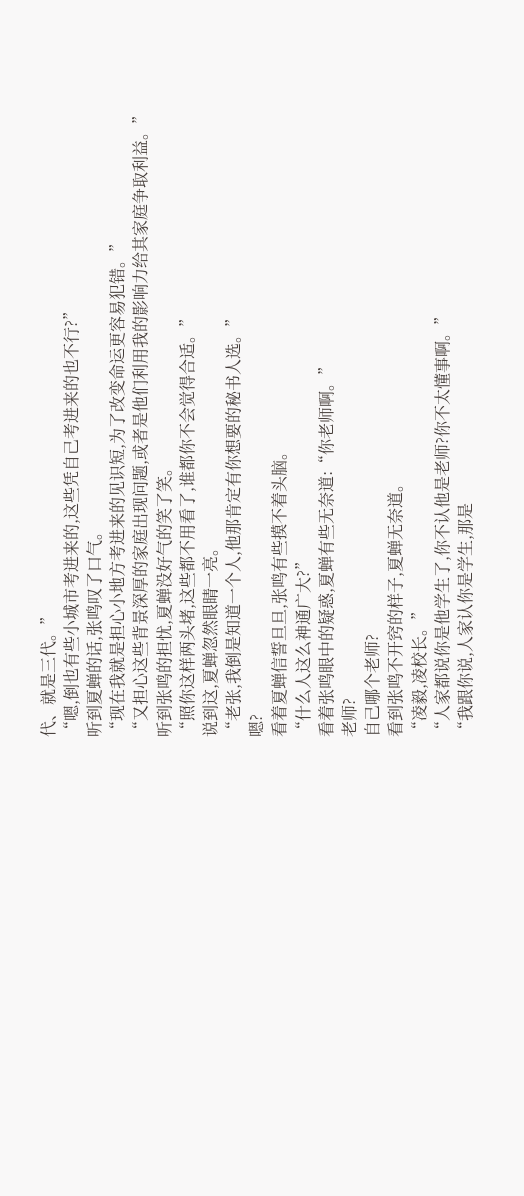代、就是三代。”
“嗯,倒也有些小城市考进来的,这些凭自己考进来的也不行?”
听到夏蝉的话,张鸣叹了口气。
“现在我就是担心小地方考进来的见识短,为了改变命运更容易犯错。”
“又担心这些背景深厚的家庭出现问题,或者是他们利用我的影响力给其家庭争取利益。”
听到张鸣的担忧,夏蝉没好气的笑了笑。
“照你这样两头堵,这些都不用看了,谁都你不会觉得合适。”
说到这,夏蝉忽然眼睛一亮。
“老张,我倒是知道一个人,他那肯定有你想要的秘书人选。”
嗯?
看着夏蝉信誓旦旦,张鸣有些摸不着头脑。
“什么人这么神通广大?”
看着张鸣眼中的疑惑,夏蝉有些无奈道:“你老师啊。”
老师?
自己哪个老师?
看到张鸣不开窍的样子,夏蝉无奈道。
“凌毅,凌校长。”
“人家都说你是他学生了,你不认他是老师?你不太懂事啊。”
“我跟你说,人家认你是学生,那是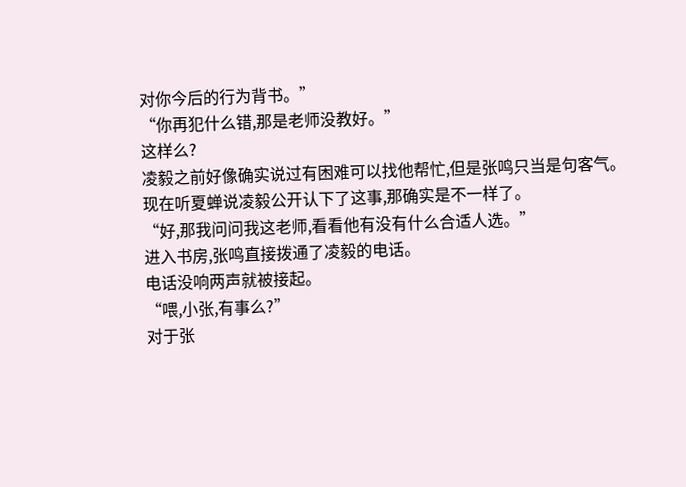对你今后的行为背书。”
“你再犯什么错,那是老师没教好。”
这样么?
凌毅之前好像确实说过有困难可以找他帮忙,但是张鸣只当是句客气。
现在听夏蝉说凌毅公开认下了这事,那确实是不一样了。
“好,那我问问我这老师,看看他有没有什么合适人选。”
进入书房,张鸣直接拨通了凌毅的电话。
电话没响两声就被接起。
“喂,小张,有事么?”
对于张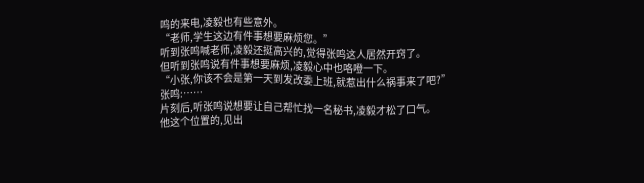鸣的来电,凌毅也有些意外。
“老师,学生这边有件事想要麻烦您。”
听到张鸣喊老师,凌毅还挺高兴的,觉得张鸣这人居然开窍了。
但听到张鸣说有件事想要麻烦,凌毅心中也咯噔一下。
“小张,你该不会是第一天到发改委上班,就惹出什么祸事来了吧?”
张鸣:……
片刻后,听张鸣说想要让自己帮忙找一名秘书,凌毅才松了口气。
他这个位置的,见出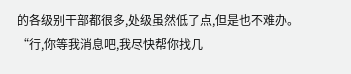的各级别干部都很多,处级虽然低了点,但是也不难办。
“行,你等我消息吧,我尽快帮你找几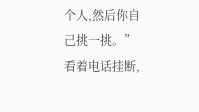个人,然后你自己挑一挑。”
看着电话挂断,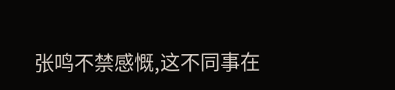张鸣不禁感慨,这不同事在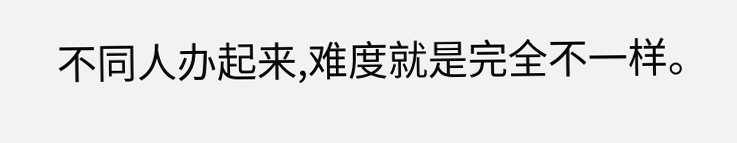不同人办起来,难度就是完全不一样。